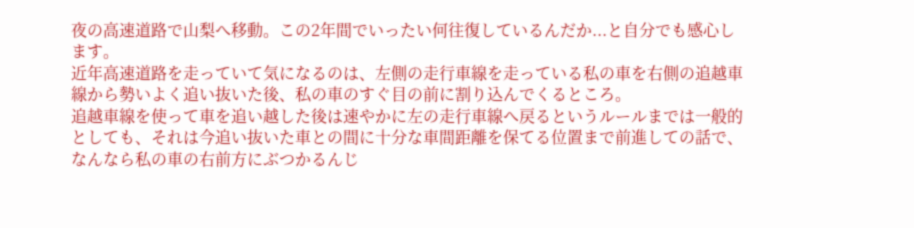夜の高速道路で山梨へ移動。この2年間でいったい何往復しているんだか...と自分でも感心します。
近年高速道路を走っていて気になるのは、左側の走行車線を走っている私の車を右側の追越車線から勢いよく追い抜いた後、私の車のすぐ目の前に割り込んでくるところ。
追越車線を使って車を追い越した後は速やかに左の走行車線へ戻るというルールまでは一般的としても、それは今追い抜いた車との間に十分な車間距離を保てる位置まで前進しての話で、なんなら私の車の右前方にぶつかるんじ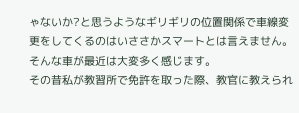ゃないか?と思うようなギリギリの位置関係で車線変更をしてくるのはいささかスマートとは言えません。そんな車が最近は大変多く感じます。
その昔私が教習所で免許を取った際、教官に教えられ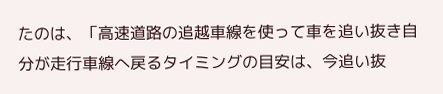たのは、「高速道路の追越車線を使って車を追い抜き自分が走行車線へ戻るタイミングの目安は、今追い抜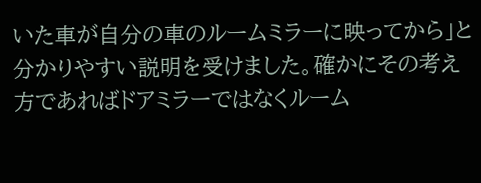いた車が自分の車のルームミラーに映ってから」と分かりやすい説明を受けました。確かにその考え方であればドアミラーではなくルーム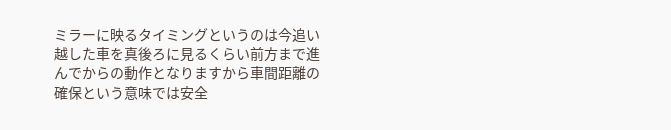ミラーに映るタイミングというのは今追い越した車を真後ろに見るくらい前方まで進んでからの動作となりますから車間距離の確保という意味では安全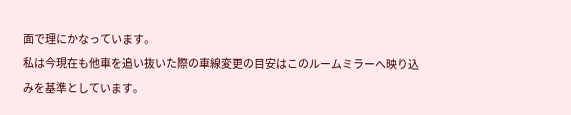面で理にかなっています。
私は今現在も他車を追い抜いた際の車線変更の目安はこのルームミラーへ映り込みを基準としています。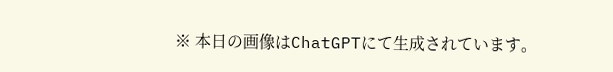※ 本日の画像はChatGPTにて生成されています。